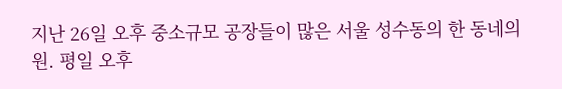지난 26일 오후 중소규모 공장들이 많은 서울 성수동의 한 동네의원. 평일 오후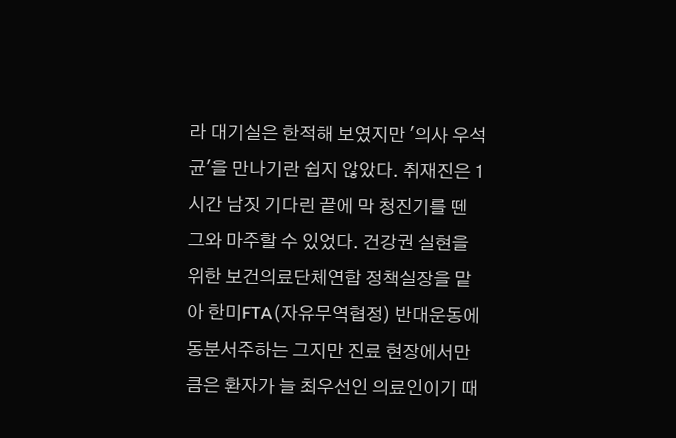라 대기실은 한적해 보였지만 '의사 우석균'을 만나기란 쉽지 않았다. 취재진은 1시간 남짓 기다린 끝에 막 청진기를 뗀 그와 마주할 수 있었다. 건강권 실현을 위한 보건의료단체연합 정책실장을 맡아 한미FTA(자유무역협정) 반대운동에 동분서주하는 그지만 진료 현장에서만큼은 환자가 늘 최우선인 의료인이기 때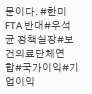문이다. #한미FTA 반대#우석균 정책실장#보건의료단체연합#국가이익#기업이익